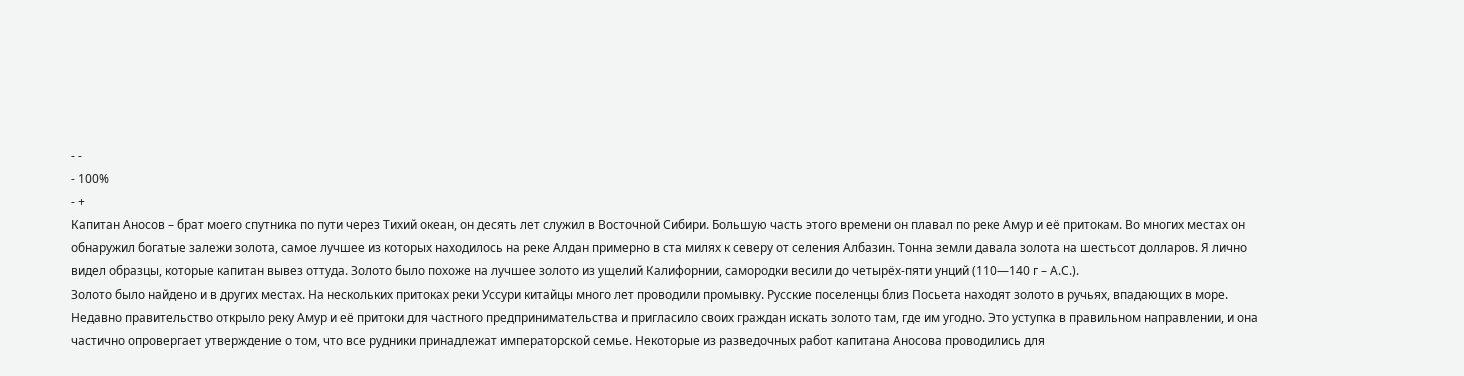- -
- 100%
- +
Капитан Аносов – брат моего спутника по пути через Тихий океан, он десять лет служил в Восточной Сибири. Большую часть этого времени он плавал по реке Амур и её притокам. Во многих местах он обнаружил богатые залежи золота, самое лучшее из которых находилось на реке Алдан примерно в ста милях к северу от селения Албазин. Тонна земли давала золота на шестьсот долларов. Я лично видел образцы, которые капитан вывез оттуда. Золото было похоже на лучшее золото из ущелий Калифорнии, самородки весили до четырёх-пяти унций (110—140 г – А.С.).
Золото было найдено и в других местах. На нескольких притоках реки Уссури китайцы много лет проводили промывку. Русские поселенцы близ Посьета находят золото в ручьях, впадающих в море.
Недавно правительство открыло реку Амур и её притоки для частного предпринимательства и пригласило своих граждан искать золото там, где им угодно. Это уступка в правильном направлении, и она частично опровергает утверждение о том, что все рудники принадлежат императорской семье. Некоторые из разведочных работ капитана Аносова проводились для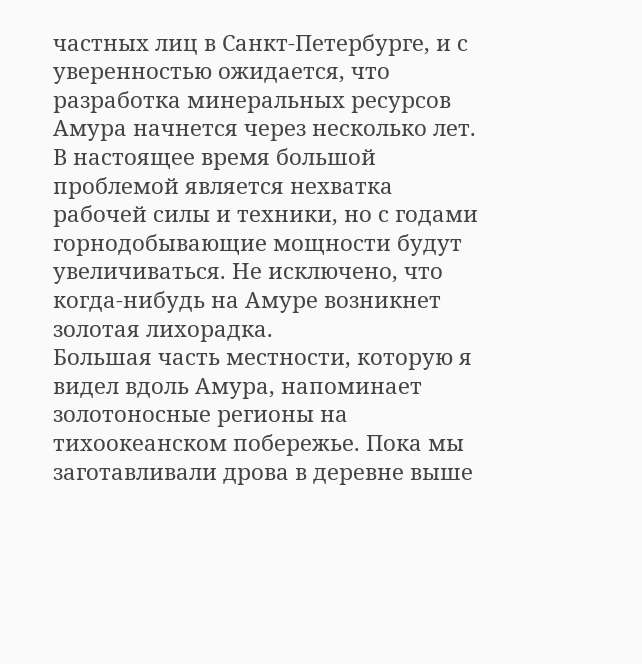частных лиц в Санкт-Петербурге, и с уверенностью ожидается, что разработка минеральных ресурсов Амура начнется через несколько лет. В настоящее время большой проблемой является нехватка рабочей силы и техники, но с годами горнодобывающие мощности будут увеличиваться. Не исключено, что когда-нибудь на Амуре возникнет золотая лихорадка.
Большая часть местности, которую я видел вдоль Амура, напоминает золотоносные регионы на тихоокеанском побережье. Пока мы заготавливали дрова в деревне выше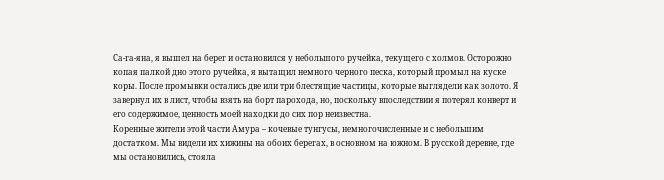Са-га-яна, я вышел на берег и остановился у небольшого ручейка, текущего с холмов. Осторожно копая палкой дно этого ручейка, я вытащил немного черного песка, который промыл на куске коры. После промывки остались две или три блестящие частицы, которые выглядели как золото. Я завернул их в лист, чтобы взять на борт парохода, но, поскольку впоследствии я потерял конверт и его содержимое, ценность моей находки до сих пор неизвестна.
Коренные жители этой части Амура – кочевые тунгусы, немногочисленные и с небольшим достатком. Мы видели их хижины на обоих берегах, в основном на южном. В русской деревне, где мы остановились, стояла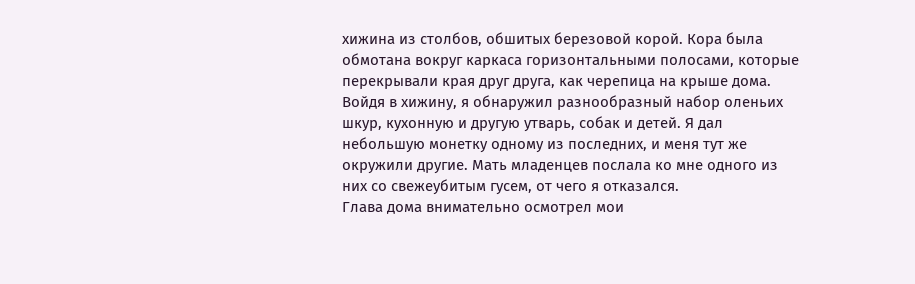хижина из столбов, обшитых березовой корой. Кора была обмотана вокруг каркаса горизонтальными полосами, которые перекрывали края друг друга, как черепица на крыше дома. Войдя в хижину, я обнаружил разнообразный набор оленьих шкур, кухонную и другую утварь, собак и детей. Я дал небольшую монетку одному из последних, и меня тут же окружили другие. Мать младенцев послала ко мне одного из них со свежеубитым гусем, от чего я отказался.
Глава дома внимательно осмотрел мои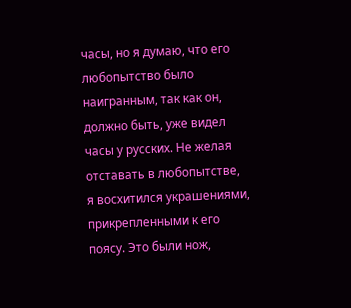часы, но я думаю, что его любопытство было наигранным, так как он, должно быть, уже видел часы у русских. Не желая отставать в любопытстве, я восхитился украшениями, прикрепленными к его поясу. Это были нож,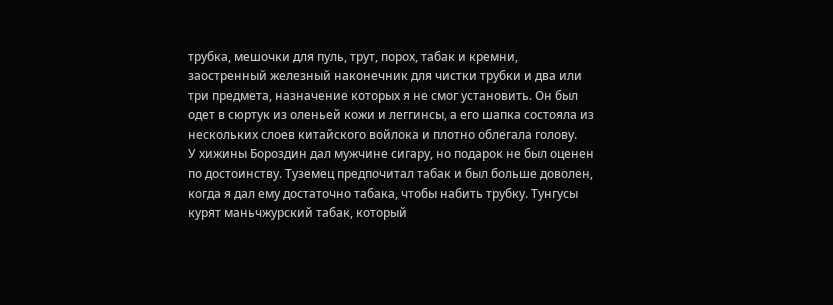трубка, мешочки для пуль, трут, порох, табак и кремни, заостренный железный наконечник для чистки трубки и два или три предмета, назначение которых я не смог установить. Он был одет в сюртук из оленьей кожи и леггинсы, а его шапка состояла из нескольких слоев китайского войлока и плотно облегала голову.
У хижины Бороздин дал мужчине сигару, но подарок не был оценен по достоинству. Туземец предпочитал табак и был больше доволен, когда я дал ему достаточно табака, чтобы набить трубку. Тунгусы курят маньчжурский табак, который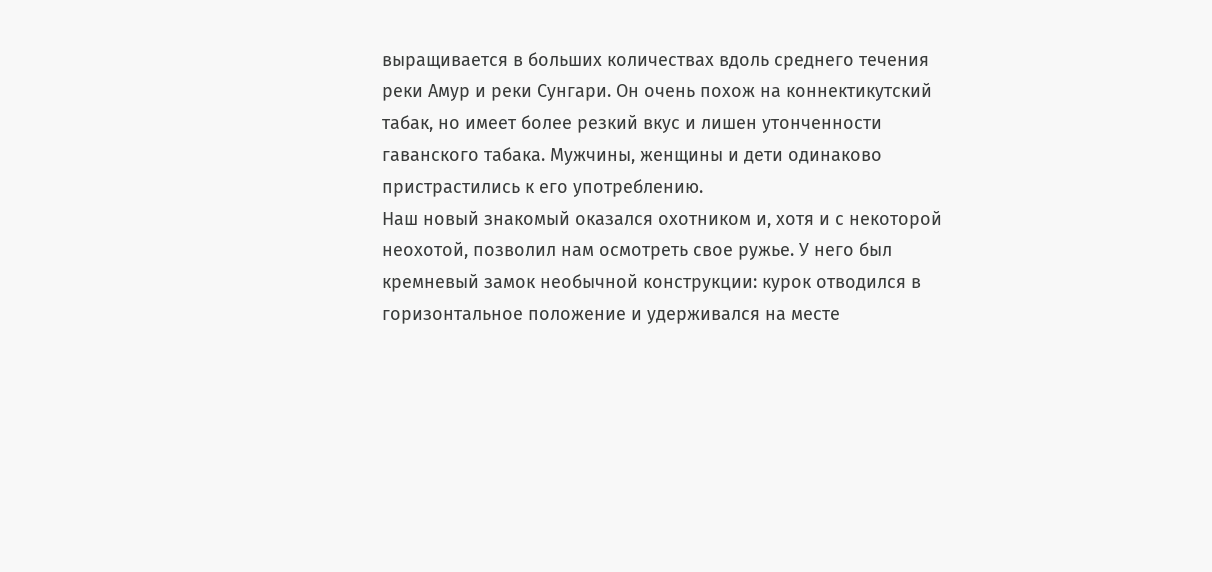выращивается в больших количествах вдоль среднего течения реки Амур и реки Сунгари. Он очень похож на коннектикутский табак, но имеет более резкий вкус и лишен утонченности гаванского табака. Мужчины, женщины и дети одинаково пристрастились к его употреблению.
Наш новый знакомый оказался охотником и, хотя и с некоторой неохотой, позволил нам осмотреть свое ружье. У него был кремневый замок необычной конструкции: курок отводился в горизонтальное положение и удерживался на месте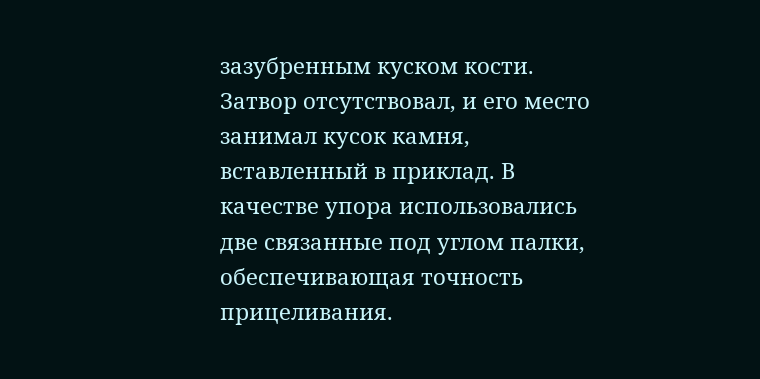зазубренным куском кости. Затвор отсутствовал, и его место занимал кусок камня, вставленный в приклад. В качестве упора использовались две связанные под углом палки, обеспечивающая точность прицеливания.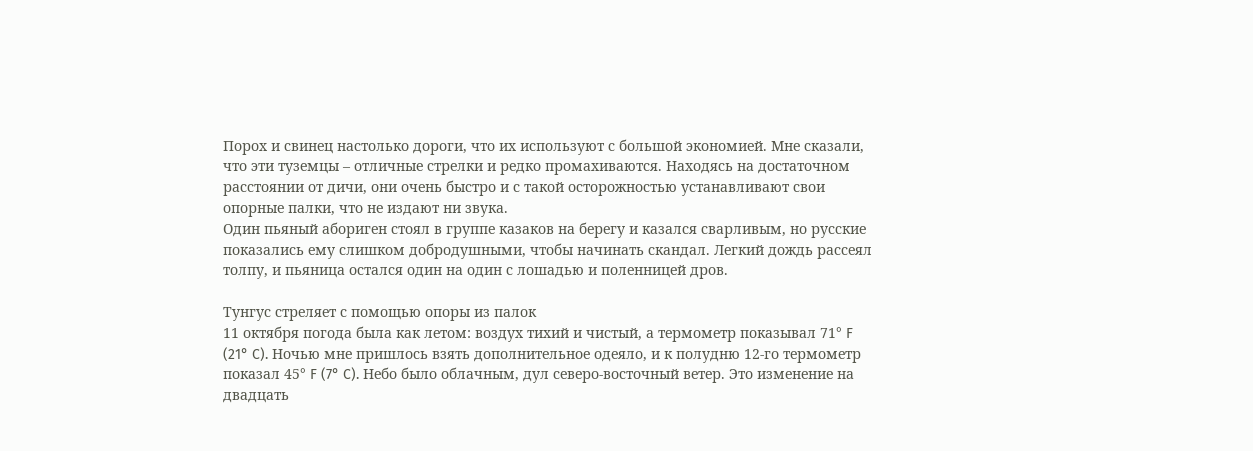Порох и свинец настолько дороги, что их используют с большой экономией. Мне сказали, что эти туземцы – отличные стрелки и редко промахиваются. Находясь на достаточном расстоянии от дичи, они очень быстро и с такой осторожностью устанавливают свои опорные палки, что не издают ни звука.
Один пьяный абориген стоял в группе казаков на берегу и казался сварливым, но русские показались ему слишком добродушными, чтобы начинать скандал. Легкий дождь рассеял толпу, и пьяница остался один на один с лошадью и поленницей дров.

Тунгус стреляет с помощью опоры из палок
11 октября погода была как летом: воздух тихий и чистый, а термометр показывал 71° F (21° C). Ночью мне пришлось взять дополнительное одеяло, и к полудню 12-го термометр показал 45° F (7° C). Небо было облачным, дул северо-восточный ветер. Это изменение на двадцать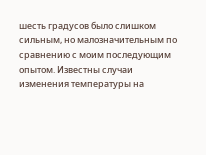шесть градусов было слишком сильным, но малозначительным по сравнению с моим последующим опытом. Известны случаи изменения температуры на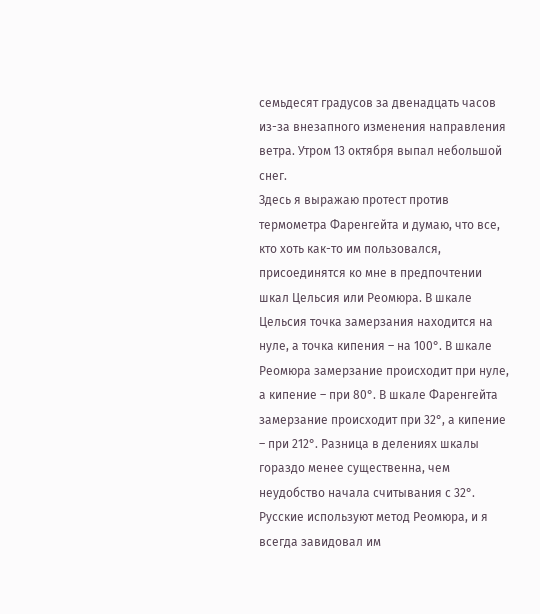семьдесят градусов за двенадцать часов из-за внезапного изменения направления ветра. Утром 13 октября выпал небольшой снег.
Здесь я выражаю протест против термометра Фаренгейта и думаю, что все, кто хоть как-то им пользовался, присоединятся ко мне в предпочтении шкал Цельсия или Реомюра. В шкале Цельсия точка замерзания находится на нуле, а точка кипения – на 100°. В шкале Реомюра замерзание происходит при нуле, а кипение – при 80°. В шкале Фаренгейта замерзание происходит при 32°, а кипение – при 212°. Разница в делениях шкалы гораздо менее существенна, чем неудобство начала считывания с 32°. Русские используют метод Реомюра, и я всегда завидовал им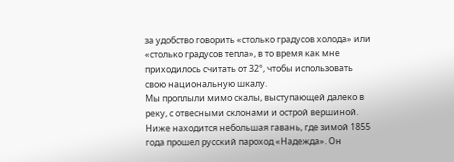за удобство говорить «столько градусов холода» или «столько градусов тепла», в то время как мне приходилось считать от 32°, чтобы использовать свою национальную шкалу.
Мы проплыли мимо скалы, выступающей далеко в реку, с отвесными склонами и острой вершиной. Ниже находится небольшая гавань, где зимой 1855 года прошел русский пароход «Надежда». Он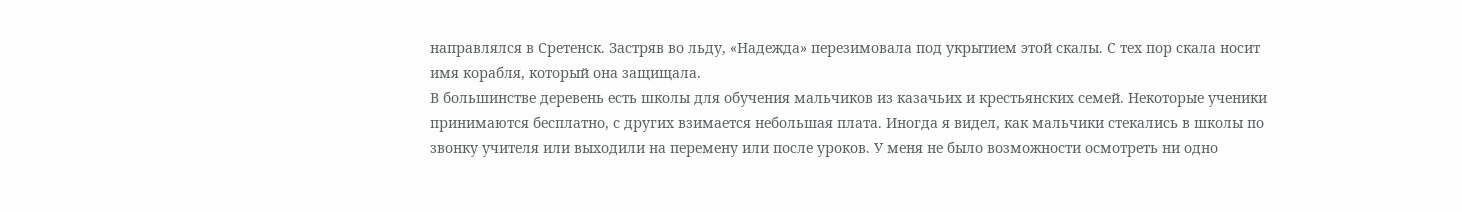направлялся в Сретенск. Застряв во льду, «Надежда» перезимовала под укрытием этой скалы. С тех пор скала носит имя корабля, который она защищала.
В большинстве деревень есть школы для обучения мальчиков из казачьих и крестьянских семей. Некоторые ученики принимаются бесплатно, с других взимается небольшая плата. Иногда я видел, как мальчики стекались в школы по звонку учителя или выходили на перемену или после уроков. У меня не было возможности осмотреть ни одно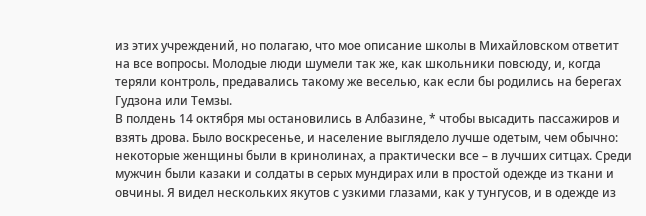из этих учреждений, но полагаю, что мое описание школы в Михайловском ответит на все вопросы. Молодые люди шумели так же, как школьники повсюду, и, когда теряли контроль, предавались такому же веселью, как если бы родились на берегах Гудзона или Темзы.
В полдень 14 октября мы остановились в Албазине, * чтобы высадить пассажиров и взять дрова. Было воскресенье, и население выглядело лучше одетым, чем обычно: некоторые женщины были в кринолинах, а практически все – в лучших ситцах. Среди мужчин были казаки и солдаты в серых мундирах или в простой одежде из ткани и овчины. Я видел нескольких якутов с узкими глазами, как у тунгусов, и в одежде из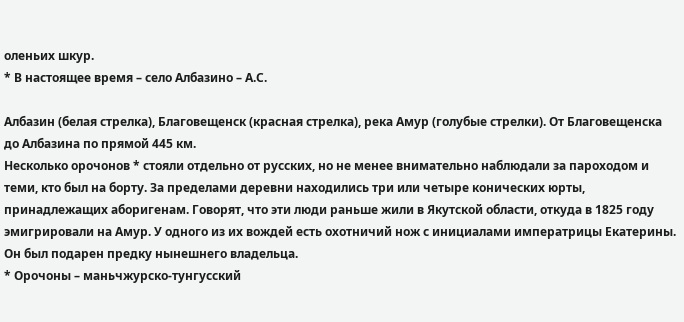оленьих шкур.
* В настоящее время – село Албазино – А.С.

Албазин (белая стрелка), Благовещенск (красная стрелка), река Амур (голубые стрелки). От Благовещенска до Албазина по прямой 445 км.
Несколько орочонов * стояли отдельно от русских, но не менее внимательно наблюдали за пароходом и теми, кто был на борту. За пределами деревни находились три или четыре конических юрты, принадлежащих аборигенам. Говорят, что эти люди раньше жили в Якутской области, откуда в 1825 году эмигрировали на Амур. У одного из их вождей есть охотничий нож с инициалами императрицы Екатерины. Он был подарен предку нынешнего владельца.
* Орочоны – маньчжурско-тунгусский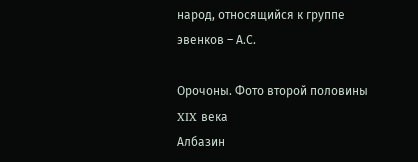народ, относящийся к группе эвенков – А.С.

Орочоны. Фото второй половины XIX века
Албазин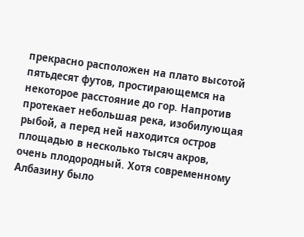прекрасно расположен на плато высотой пятьдесят футов, простирающемся на некоторое расстояние до гор. Напротив протекает небольшая река, изобилующая рыбой, а перед ней находится остров площадью в несколько тысяч акров, очень плодородный. Хотя современному Албазину было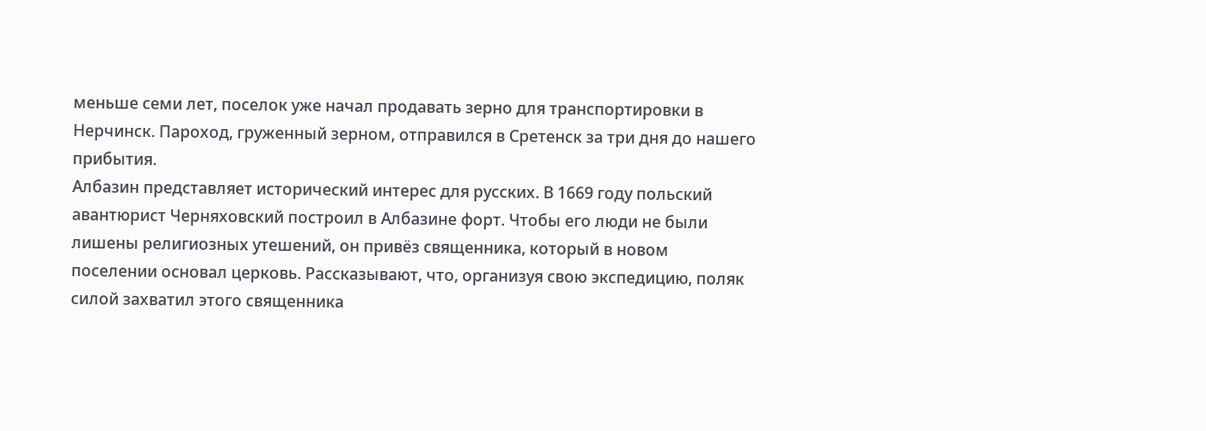меньше семи лет, поселок уже начал продавать зерно для транспортировки в Нерчинск. Пароход, груженный зерном, отправился в Сретенск за три дня до нашего прибытия.
Албазин представляет исторический интерес для русских. В 1669 году польский авантюрист Черняховский построил в Албазине форт. Чтобы его люди не были лишены религиозных утешений, он привёз священника, который в новом поселении основал церковь. Рассказывают, что, организуя свою экспедицию, поляк силой захватил этого священника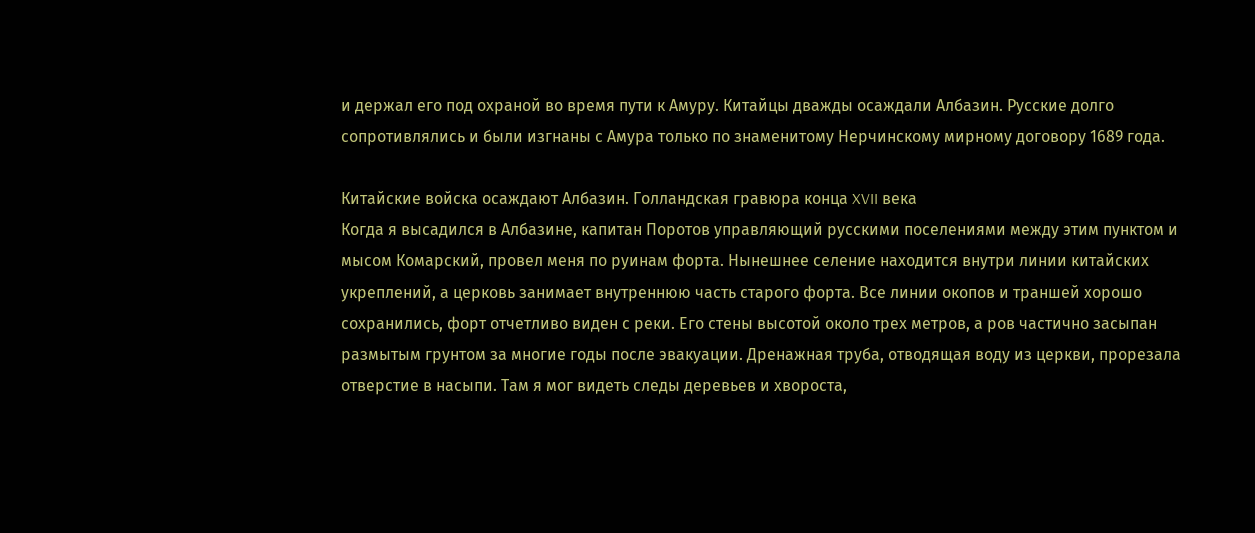и держал его под охраной во время пути к Амуру. Китайцы дважды осаждали Албазин. Русские долго сопротивлялись и были изгнаны с Амура только по знаменитому Нерчинскому мирному договору 1689 года.

Китайские войска осаждают Албазин. Голландская гравюра конца XVII века
Когда я высадился в Албазине, капитан Поротов управляющий русскими поселениями между этим пунктом и мысом Комарский, провел меня по руинам форта. Нынешнее селение находится внутри линии китайских укреплений, а церковь занимает внутреннюю часть старого форта. Все линии окопов и траншей хорошо сохранились, форт отчетливо виден с реки. Его стены высотой около трех метров, а ров частично засыпан размытым грунтом за многие годы после эвакуации. Дренажная труба, отводящая воду из церкви, прорезала отверстие в насыпи. Там я мог видеть следы деревьев и хвороста,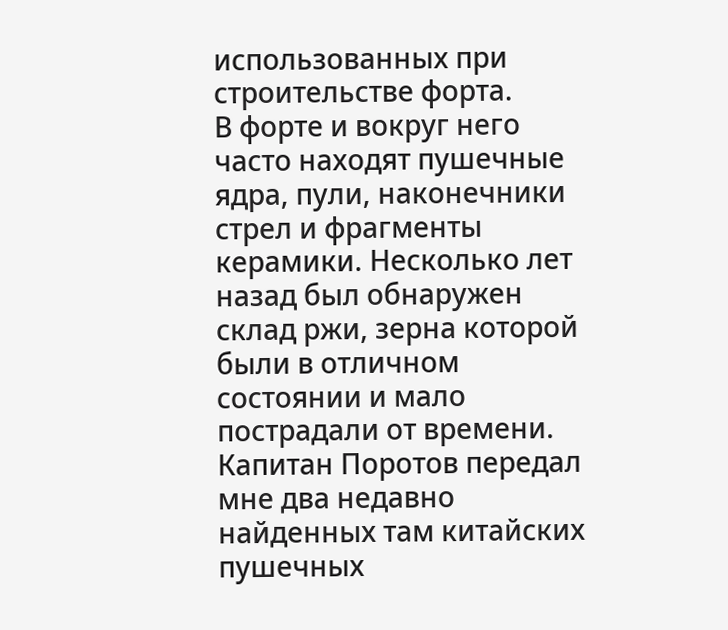использованных при строительстве форта.
В форте и вокруг него часто находят пушечные ядра, пули, наконечники стрел и фрагменты керамики. Несколько лет назад был обнаружен склад ржи, зерна которой были в отличном состоянии и мало пострадали от времени. Капитан Поротов передал мне два недавно найденных там китайских пушечных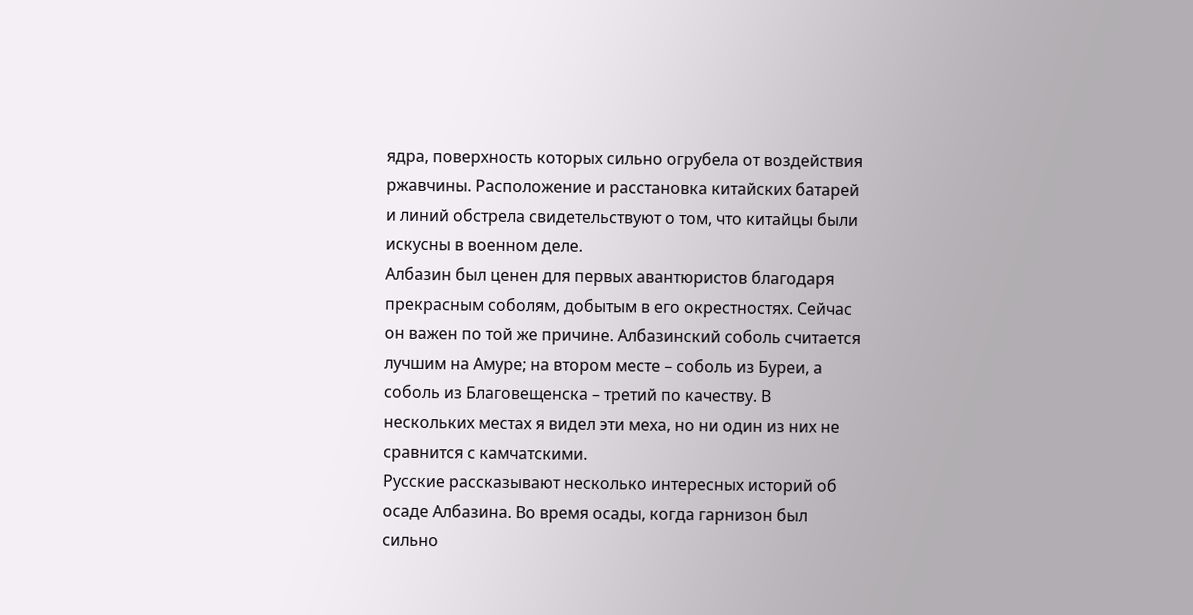ядра, поверхность которых сильно огрубела от воздействия ржавчины. Расположение и расстановка китайских батарей и линий обстрела свидетельствуют о том, что китайцы были искусны в военном деле.
Албазин был ценен для первых авантюристов благодаря прекрасным соболям, добытым в его окрестностях. Сейчас он важен по той же причине. Албазинский соболь считается лучшим на Амуре; на втором месте – соболь из Буреи, а соболь из Благовещенска – третий по качеству. В нескольких местах я видел эти меха, но ни один из них не сравнится с камчатскими.
Русские рассказывают несколько интересных историй об осаде Албазина. Во время осады, когда гарнизон был сильно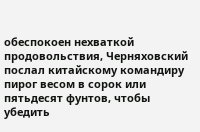обеспокоен нехваткой продовольствия, Черняховский послал китайскому командиру пирог весом в сорок или пятьдесят фунтов, чтобы убедить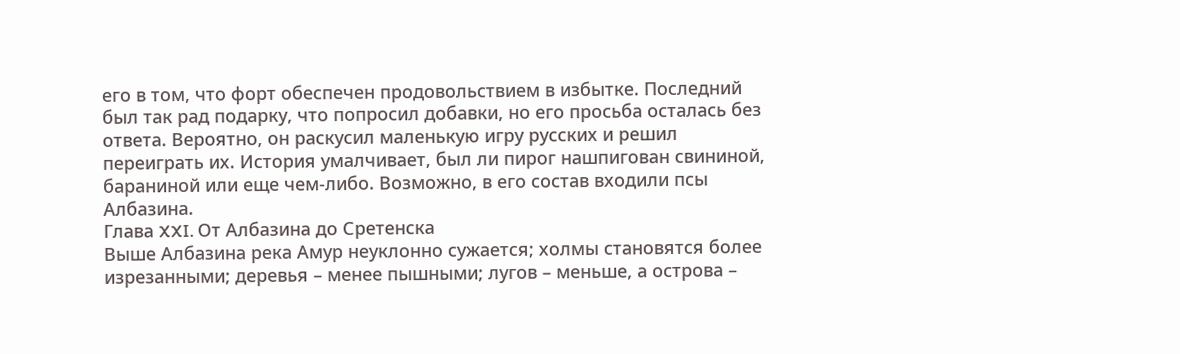его в том, что форт обеспечен продовольствием в избытке. Последний был так рад подарку, что попросил добавки, но его просьба осталась без ответа. Вероятно, он раскусил маленькую игру русских и решил переиграть их. История умалчивает, был ли пирог нашпигован свининой, бараниной или еще чем-либо. Возможно, в его состав входили псы Албазина.
Глава XXI. От Албазина до Сретенска
Выше Албазина река Амур неуклонно сужается; холмы становятся более изрезанными; деревья – менее пышными; лугов – меньше, а острова –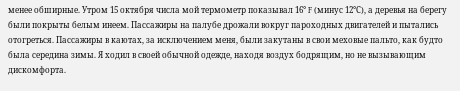менее обширные. Утром 15 октября числа мой термометр показывал 16° F (минус 12°С), а деревья на берегу были покрыты белым инеем. Пассажиры на палубе дрожали вокруг пароходных двигателей и пытались отогреться. Пассажиры в каютах, за исключением меня, были закутаны в свои меховые пальто, как будто была середина зимы. Я ходил в своей обычной одежде, находя воздух бодрящим, но не вызывающим дискомфорта.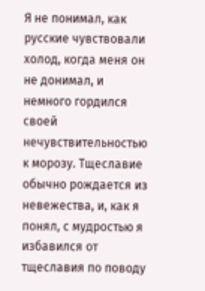Я не понимал, как русские чувствовали холод, когда меня он не донимал, и немного гордился своей нечувствительностью к морозу. Тщеславие обычно рождается из невежества, и, как я понял, с мудростью я избавился от тщеславия по поводу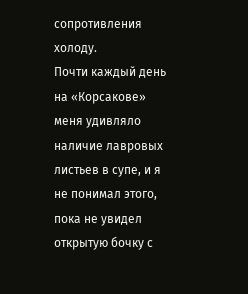сопротивления холоду.
Почти каждый день на «Корсакове» меня удивляло наличие лавровых листьев в супе, и я не понимал этого, пока не увидел открытую бочку с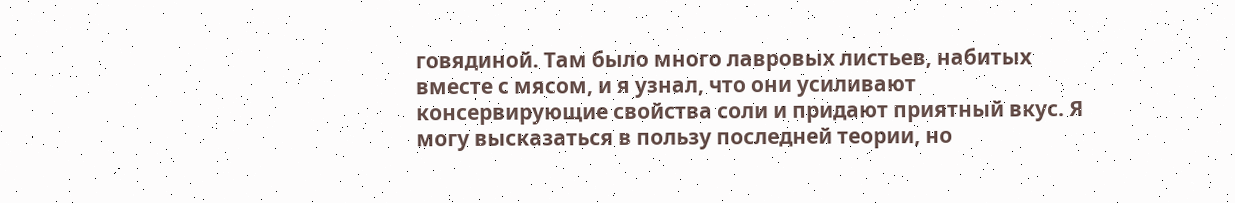говядиной. Там было много лавровых листьев, набитых вместе с мясом, и я узнал, что они усиливают консервирующие свойства соли и придают приятный вкус. Я могу высказаться в пользу последней теории, но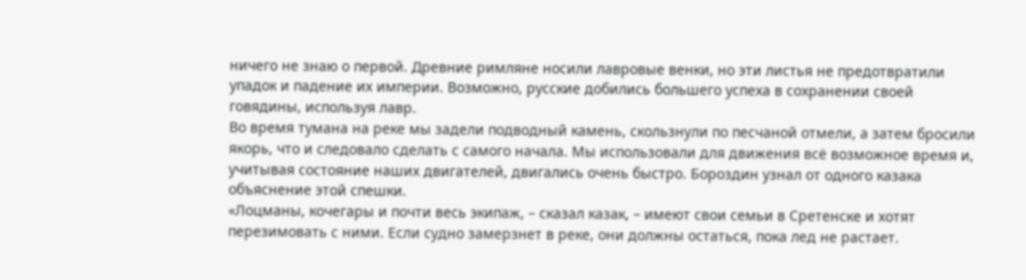ничего не знаю о первой. Древние римляне носили лавровые венки, но эти листья не предотвратили упадок и падение их империи. Возможно, русские добились большего успеха в сохранении своей говядины, используя лавр.
Во время тумана на реке мы задели подводный камень, скользнули по песчаной отмели, а затем бросили якорь, что и следовало сделать с самого начала. Мы использовали для движения всё возможное время и, учитывая состояние наших двигателей, двигались очень быстро. Бороздин узнал от одного казака объяснение этой спешки.
«Лоцманы, кочегары и почти весь экипаж, – сказал казак, – имеют свои семьи в Сретенске и хотят перезимовать с ними. Если судно замерзнет в реке, они должны остаться, пока лед не растает.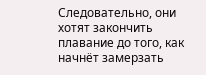Следовательно, они хотят закончить плавание до того, как начнёт замерзать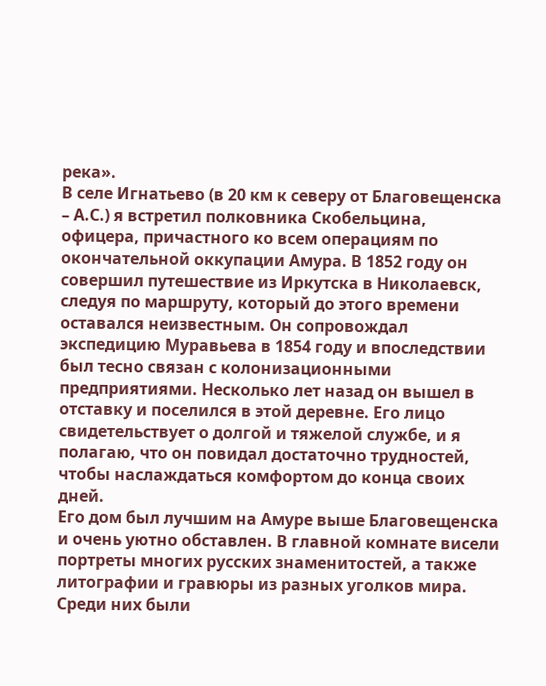река».
В селе Игнатьево (в 20 км к северу от Благовещенска – А.С.) я встретил полковника Скобельцина, офицера, причастного ко всем операциям по окончательной оккупации Амура. В 1852 году он совершил путешествие из Иркутска в Николаевск, следуя по маршруту, который до этого времени оставался неизвестным. Он сопровождал экспедицию Муравьева в 1854 году и впоследствии был тесно связан с колонизационными предприятиями. Несколько лет назад он вышел в отставку и поселился в этой деревне. Его лицо свидетельствует о долгой и тяжелой службе, и я полагаю, что он повидал достаточно трудностей, чтобы наслаждаться комфортом до конца своих дней.
Его дом был лучшим на Амуре выше Благовещенска и очень уютно обставлен. В главной комнате висели портреты многих русских знаменитостей, а также литографии и гравюры из разных уголков мира. Среди них были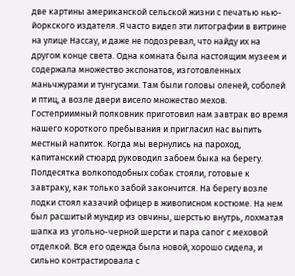две картины американской сельской жизни с печатью нью-йоркского издателя. Я часто видел эти литографии в витрине на улице Нассау, и даже не подозревал, что найду их на другом конце света. Одна комната была настоящим музеем и содержала множество экспонатов, изготовленных маньчжурами и тунгусами. Там были головы оленей, соболей и птиц, а возле двери висело множество мехов.
Гостеприимный полковник приготовил нам завтрак во время нашего короткого пребывания и пригласил нас выпить местный напиток. Когда мы вернулись на пароход, капитанский стюард руководил забоем быка на берегу. Полдесятка волкоподобных собак стояли, готовые к завтраку, как только забой закончится. На берегу возле лодки стоял казачий офицер в живописном костюме. На нем был расшитый мундир из овчины, шерстью внутрь, лохматая шапка из угольно-черной шерсти и пара сапог с меховой отделкой. Вся его одежда была новой, хорошо сидела, и сильно контрастировала с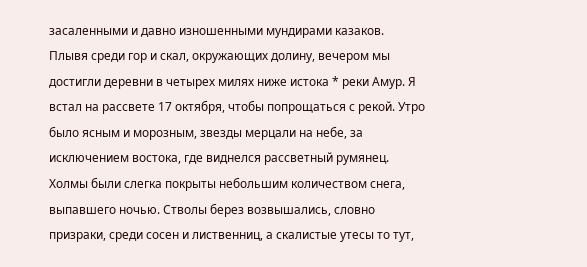засаленными и давно изношенными мундирами казаков.
Плывя среди гор и скал, окружающих долину, вечером мы достигли деревни в четырех милях ниже истока * реки Амур. Я встал на рассвете 17 октября, чтобы попрощаться с рекой. Утро было ясным и морозным, звезды мерцали на небе, за исключением востока, где виднелся рассветный румянец. Холмы были слегка покрыты небольшим количеством снега, выпавшего ночью. Стволы берез возвышались, словно призраки, среди сосен и лиственниц, а скалистые утесы то тут,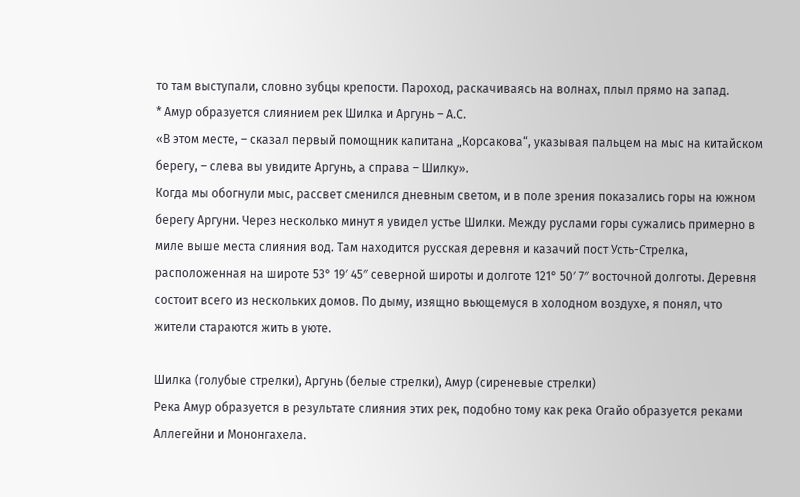то там выступали, словно зубцы крепости. Пароход, раскачиваясь на волнах, плыл прямо на запад.
* Амур образуется слиянием рек Шилка и Аргунь – А.С.
«В этом месте, – сказал первый помощник капитана „Корсакова“, указывая пальцем на мыс на китайском берегу, – слева вы увидите Аргунь, а справа – Шилку».
Когда мы обогнули мыс, рассвет сменился дневным светом, и в поле зрения показались горы на южном берегу Аргуни. Через несколько минут я увидел устье Шилки. Между руслами горы сужались примерно в миле выше места слияния вод. Там находится русская деревня и казачий пост Усть-Стрелка, расположенная на широте 53° 19′ 45″ северной широты и долготе 121° 50′ 7″ восточной долготы. Деревня состоит всего из нескольких домов. По дыму, изящно вьющемуся в холодном воздухе, я понял, что жители стараются жить в уюте.

Шилка (голубые стрелки), Аргунь (белые стрелки), Амур (сиреневые стрелки)
Река Амур образуется в результате слияния этих рек, подобно тому как река Огайо образуется реками Аллегейни и Мононгахела.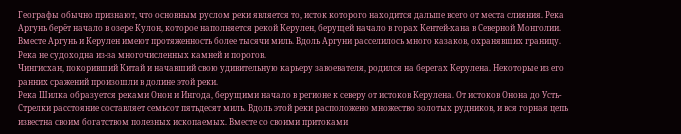Географы обычно признают, что основным руслом реки является то, исток которого находится дальше всего от места слияния. Река Аргунь берёт начало в озере Кулон, которое наполняется рекой Керулен, берущей начало в горах Кентей-хана в Северной Монголии. Вместе Аргунь и Керулен имеют протяженность более тысячи миль. Вдоль Аргуни расселилось много казаков, охранявших границу. Река не судоходна из-за многочисленных камней и порогов.
Чингисхан, покоривший Китай и начавший свою удивительную карьеру завоевателя, родился на берегах Керулена. Некоторые из его ранних сражений произошли в долине этой реки.
Река Шилка образуется реками Онон и Ингода, берущими начало в регионе к северу от истоков Керулена. От истоков Онона до Усть-Стрелки расстояние составляет семьсот пятьдесят миль. Вдоль этой реки расположено множество золотых рудников, и вся горная цепь известна своим богатством полезных ископаемых. Вместе со своими притоками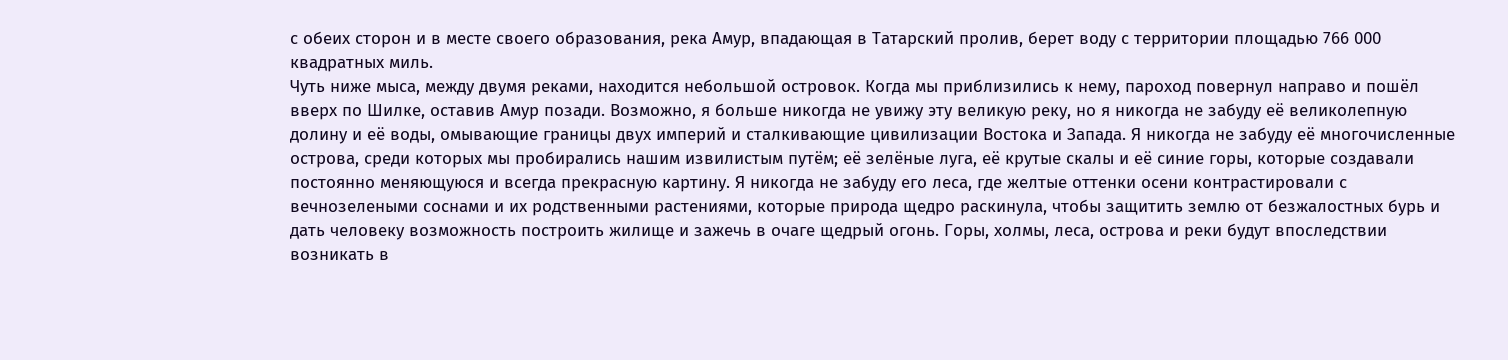с обеих сторон и в месте своего образования, река Амур, впадающая в Татарский пролив, берет воду с территории площадью 766 000 квадратных миль.
Чуть ниже мыса, между двумя реками, находится небольшой островок. Когда мы приблизились к нему, пароход повернул направо и пошёл вверх по Шилке, оставив Амур позади. Возможно, я больше никогда не увижу эту великую реку, но я никогда не забуду её великолепную долину и её воды, омывающие границы двух империй и сталкивающие цивилизации Востока и Запада. Я никогда не забуду её многочисленные острова, среди которых мы пробирались нашим извилистым путём; её зелёные луга, её крутые скалы и её синие горы, которые создавали постоянно меняющуюся и всегда прекрасную картину. Я никогда не забуду его леса, где желтые оттенки осени контрастировали с вечнозелеными соснами и их родственными растениями, которые природа щедро раскинула, чтобы защитить землю от безжалостных бурь и дать человеку возможность построить жилище и зажечь в очаге щедрый огонь. Горы, холмы, леса, острова и реки будут впоследствии возникать в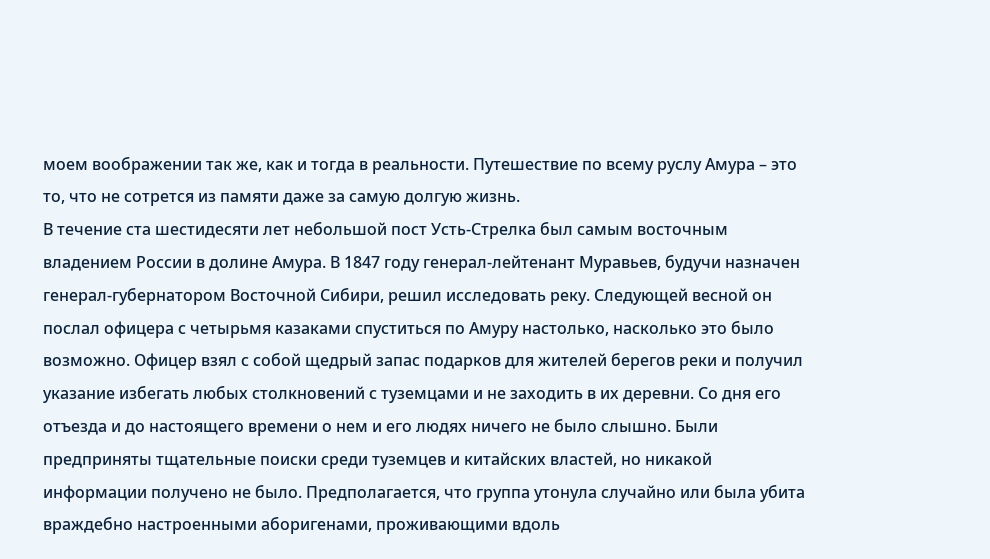моем воображении так же, как и тогда в реальности. Путешествие по всему руслу Амура – это то, что не сотрется из памяти даже за самую долгую жизнь.
В течение ста шестидесяти лет небольшой пост Усть-Стрелка был самым восточным владением России в долине Амура. В 1847 году генерал-лейтенант Муравьев, будучи назначен генерал-губернатором Восточной Сибири, решил исследовать реку. Следующей весной он послал офицера с четырьмя казаками спуститься по Амуру настолько, насколько это было возможно. Офицер взял с собой щедрый запас подарков для жителей берегов реки и получил указание избегать любых столкновений с туземцами и не заходить в их деревни. Со дня его отъезда и до настоящего времени о нем и его людях ничего не было слышно. Были предприняты тщательные поиски среди туземцев и китайских властей, но никакой информации получено не было. Предполагается, что группа утонула случайно или была убита враждебно настроенными аборигенами, проживающими вдоль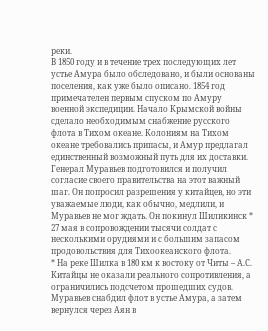реки.
В 1850 году и в течение трех последующих лет устье Амура было обследовано, и были основаны поселения, как уже было описано. 1854 год примечателен первым спуском по Амуру военной экспедиции. Начало Крымской войны сделало необходимым снабжение русского флота в Тихом океане. Колониям на Тихом океане требовались припасы, и Амур предлагал единственный возможный путь для их доставки. Генерал Муравьев подготовился и получил согласие своего правительства на этот важный шаг. Он попросил разрешения у китайцев, но эти уважаемые люди, как обычно, медлили, и Муравьев не мог ждать. Он покинул Шиликинск * 27 мая в сопровождении тысячи солдат с несколькими орудиями и с большим запасом продовольствия для Тихоокеанского флота.
* На реке Шилка в 180 км к востоку от Читы – А.С.
Китайцы не оказали реального сопротивления, а ограничились подсчетом прошедших судов. Муравьев снабдил флот в устье Амура, а затем вернулся через Аян в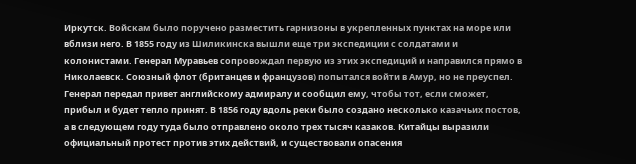Иркутск. Войскам было поручено разместить гарнизоны в укрепленных пунктах на море или вблизи него. В 1855 году из Шиликинска вышли еще три экспедиции с солдатами и колонистами. Генерал Муравьев сопровождал первую из этих экспедиций и направился прямо в Николаевск. Союзный флот (британцев и французов) попытался войти в Амур, но не преуспел. Генерал передал привет английскому адмиралу и сообщил ему, чтобы тот, если сможет, прибыл и будет тепло принят. В 1856 году вдоль реки было создано несколько казачьих постов, а в следующем году туда было отправлено около трех тысяч казаков. Китайцы выразили официальный протест против этих действий, и существовали опасения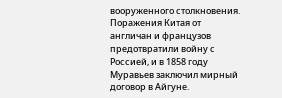вооруженного столкновения. Поражения Китая от англичан и французов предотвратили войну с Россией, и в 1858 году Муравьев заключил мирный договор в Айгуне.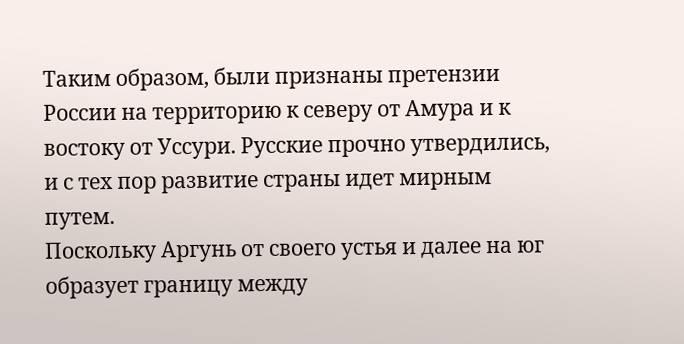Таким образом, были признаны претензии России на территорию к северу от Амура и к востоку от Уссури. Русские прочно утвердились, и с тех пор развитие страны идет мирным путем.
Поскольку Аргунь от своего устья и далее на юг образует границу между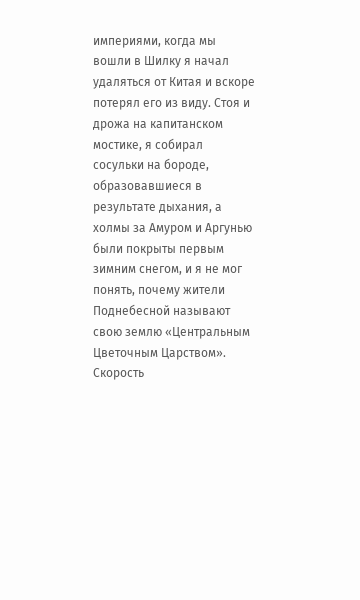империями, когда мы вошли в Шилку я начал удаляться от Китая и вскоре потерял его из виду. Стоя и дрожа на капитанском мостике, я собирал сосульки на бороде, образовавшиеся в результате дыхания, а холмы за Амуром и Аргунью были покрыты первым зимним снегом, и я не мог понять, почему жители Поднебесной называют свою землю «Центральным Цветочным Царством».
Скорость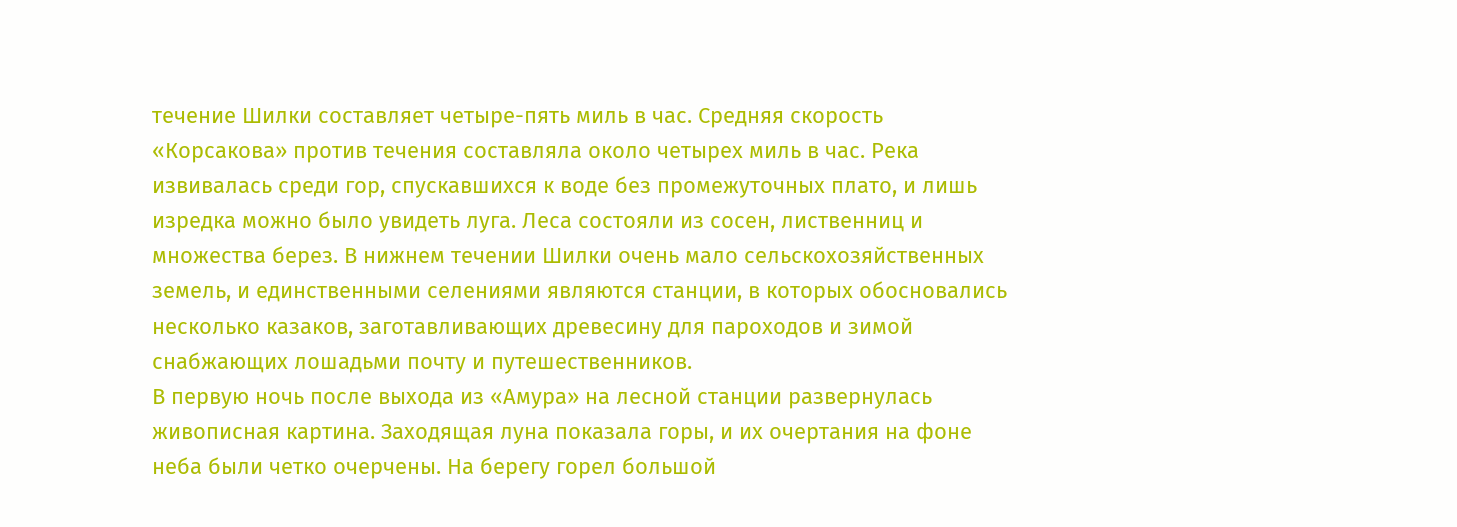течение Шилки составляет четыре-пять миль в час. Средняя скорость «Корсакова» против течения составляла около четырех миль в час. Река извивалась среди гор, спускавшихся к воде без промежуточных плато, и лишь изредка можно было увидеть луга. Леса состояли из сосен, лиственниц и множества берез. В нижнем течении Шилки очень мало сельскохозяйственных земель, и единственными селениями являются станции, в которых обосновались несколько казаков, заготавливающих древесину для пароходов и зимой снабжающих лошадьми почту и путешественников.
В первую ночь после выхода из «Амура» на лесной станции развернулась живописная картина. Заходящая луна показала горы, и их очертания на фоне неба были четко очерчены. На берегу горел большой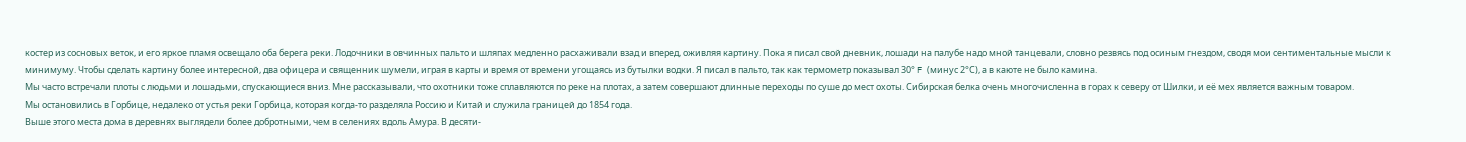костер из сосновых веток, и его яркое пламя освещало оба берега реки. Лодочники в овчинных пальто и шляпах медленно расхаживали взад и вперед, оживляя картину. Пока я писал свой дневник, лошади на палубе надо мной танцевали, словно резвясь под осиным гнездом, сводя мои сентиментальные мысли к минимуму. Чтобы сделать картину более интересной, два офицера и священник шумели, играя в карты и время от времени угощаясь из бутылки водки. Я писал в пальто, так как термометр показывал 30° F (минус 2°С), а в каюте не было камина.
Мы часто встречали плоты с людьми и лошадьми, спускающиеся вниз. Мне рассказывали, что охотники тоже сплавляются по реке на плотах, а затем совершают длинные переходы по суше до мест охоты. Сибирская белка очень многочисленна в горах к северу от Шилки, и её мех является важным товаром.
Мы остановились в Горбице, недалеко от устья реки Горбица, которая когда-то разделяла Россию и Китай и служила границей до 1854 года.
Выше этого места дома в деревнях выглядели более добротными, чем в селениях вдоль Амура. В десяти-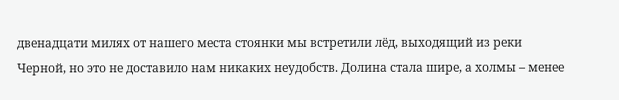двенадцати милях от нашего места стоянки мы встретили лёд, выходящий из реки Черной, но это не доставило нам никаких неудобств. Долина стала шире, а холмы – менее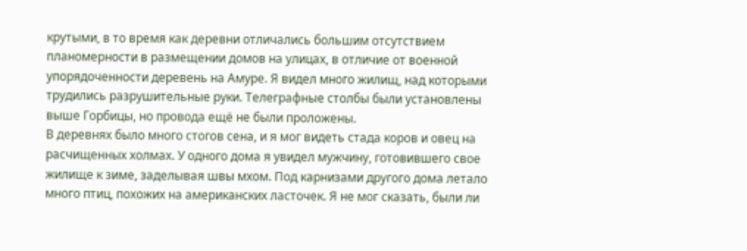крутыми, в то время как деревни отличались большим отсутствием планомерности в размещении домов на улицах, в отличие от военной упорядоченности деревень на Амуре. Я видел много жилищ, над которыми трудились разрушительные руки. Телеграфные столбы были установлены выше Горбицы, но провода ещё не были проложены.
В деревнях было много стогов сена, и я мог видеть стада коров и овец на расчищенных холмах. У одного дома я увидел мужчину, готовившего свое жилище к зиме, заделывая швы мхом. Под карнизами другого дома летало много птиц, похожих на американских ласточек. Я не мог сказать, были ли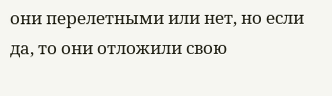они перелетными или нет, но если да, то они отложили свою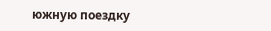южную поездку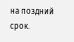на поздний срок.